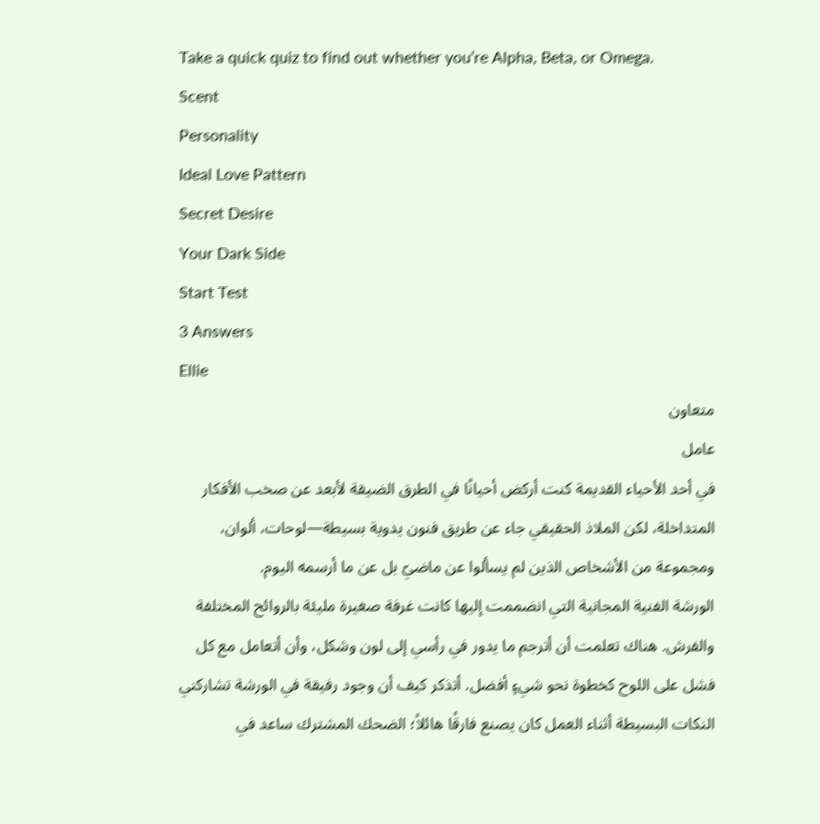Take a quick quiz to find out whether you‘re Alpha, Beta, or Omega.
Scent
Personality
Ideal Love Pattern
Secret Desire
Your Dark Side
Start Test
3 Answers
Ellie
متعاون
عامل
في أحد الأحياء القديمة كنت أركض أحيانًا في الطرق الضيقة لأبعد عن صخب الأفكار المتداخلة، لكن الملاذ الحقيقي جاء عن طريق فنون يدوية بسيطة—لوحات، ألوان، ومجموعة من الأشخاص الذين لم يسألوا عن ماضيّ بل عن ما أرسمه اليوم.
الورشة الفنية المجانية التي انضممت إليها كانت غرفة صغيرة مليئة بالروائح المختلفة والفرش. هناك تعلمت أن أترجم ما يدور في رأسي إلى لون وشكل، وأن أتعامل مع كل فشل على اللوح كخطوة نحو شيءٍ أفضل. أتذكر كيف أن وجود رفيقة في الورشة تشاركني النكات البسيطة أثناء العمل كان يصنع فارقًا هائلاً؛ الضحك المشترك ساعد في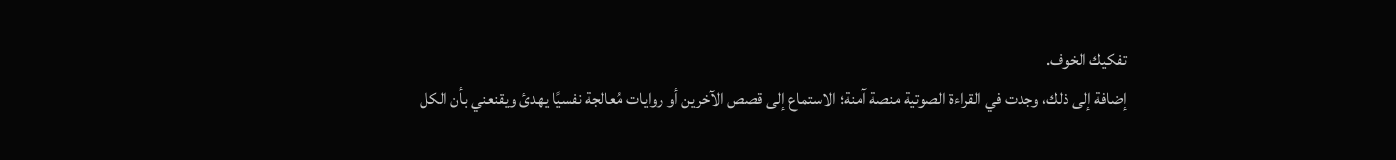تفكيك الخوف.
إضافة إلى ذلك، وجدت في القراءة الصوتية منصة آمنة؛ الاستماع إلى قصص الآخرين أو روايات مُعالجة نفسيًا يهدئ ويقنعني بأن الكل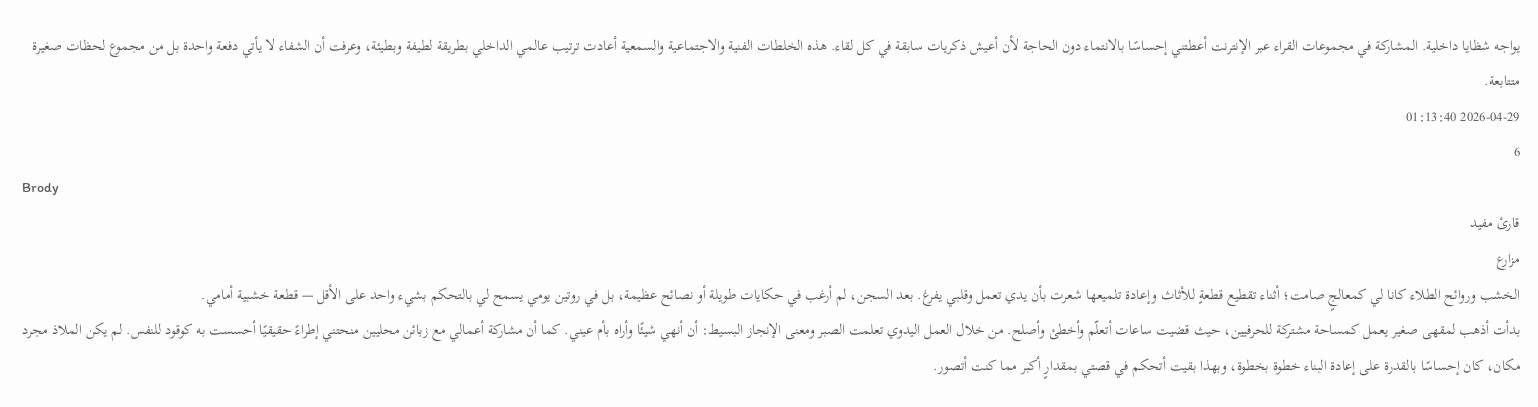يواجه شظايا داخلية. المشاركة في مجموعات القراء عبر الإنترنت أعطتني إحساسًا بالانتماء دون الحاجة لأن أعيش ذكريات سابقة في كل لقاء. هذه الخلطات الفنية والاجتماعية والسمعية أعادت ترتيب عالمي الداخلي بطريقة لطيفة وبطيئة، وعرفت أن الشفاء لا يأتي دفعة واحدة بل من مجموع لحظات صغيرة متتابعة.
2026-04-29 01:13:40
6
Brody
قارئ مفيد
مزارع
الخشب وروائح الطلاء كانا لي كمعالجٍ صامت؛ أثناء تقطيع قطعةٍ للأثاث وإعادة تلميعها شعرت بأن يدي تعمل وقلبي يفرغ. بعد السجن، لم أرغب في حكايات طويلة أو نصائح عظيمة، بل في روتين يومي يسمح لي بالتحكم بشيء واحد على الأقل — قطعة خشبية أمامي.
بدأت أذهب لمقهى صغير يعمل كمساحة مشتركة للحرفيين، حيث قضيت ساعات أتعلّم وأخطئ وأصلح. من خلال العمل اليدوي تعلمت الصبر ومعنى الإنجاز البسيط: أن أنهي شيئًا وأراه بأم عيني. كما أن مشاركة أعمالي مع زبائن محليين منحتني إطراءً حقيقيًا أحسست به كوقود للنفس. لم يكن الملاذ مجرد مكان، كان إحساسًا بالقدرة على إعادة البناء خطوة بخطوة، وبهذا بقيت أتحكم في قصتي بمقدارٍ أكبر مما كنت أتصور.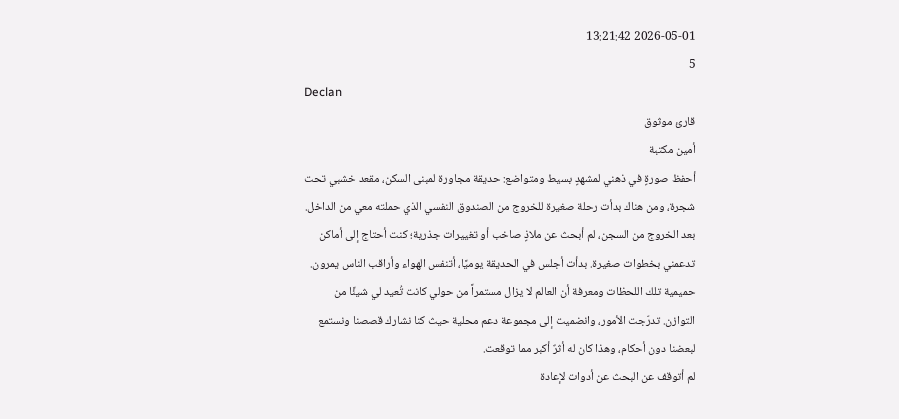2026-05-01 13:21:42
5
Declan
قارئ موثوق
أمين مكتبة
أحفظ صورةٍ في ذهني لمشهدٍ بسيط ومتواضع: حديقة مجاورة لمبنى السكن، مقعد خشبي تحت شجرة، ومن هناك بدأت رحلة صغيرة للخروج من الصندوق النفسي الذي حملته معي من الداخل.
بعد الخروج من السجن، لم أبحث عن ملاذٍ صاخب أو تغييرات جذرية؛ كنت أحتاج إلى أماكن تدعمني بخطوات صغيرة. بدأت أجلس في الحديقة يوميًا، أتنفس الهواء وأراقب الناس يمرون. حميمية تلك اللحظات ومعرفة أن العالم لا يزال مستمراً من حولي كانت تُعيد لي شيئًا من التوازن. تدرّجت الأمور، وانضميت إلى مجموعة دعم محلية حيث كنا نشارك قصصنا ونستمع لبعضنا دون أحكام، وهذا كان له أثرٌ أكبر مما توقعت.
لم أتوقف عن البحث عن أدوات لإعادة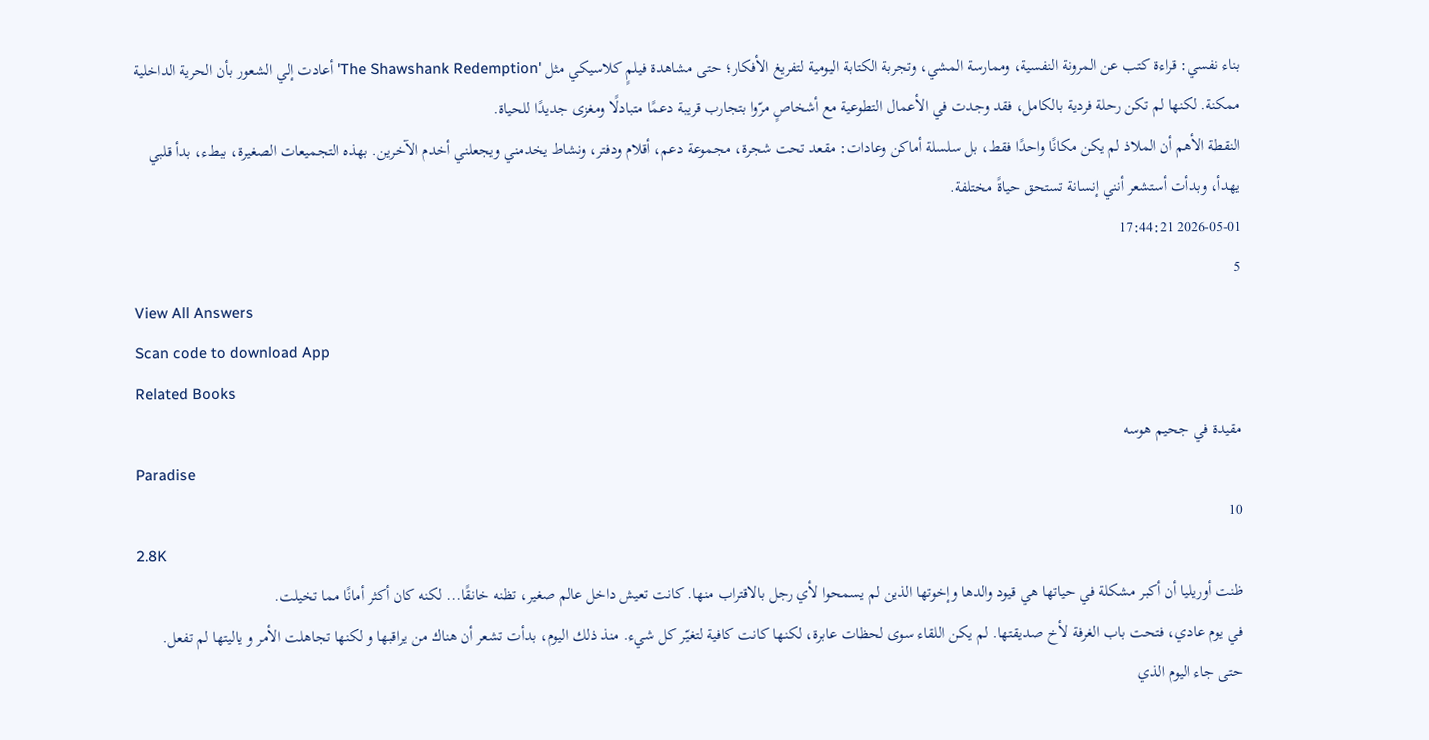بناء نفسي: قراءة كتب عن المرونة النفسية، وممارسة المشي، وتجربة الكتابة اليومية لتفريغ الأفكار؛ حتى مشاهدة فيلمٍ كلاسيكي مثل 'The Shawshank Redemption' أعادت إلي الشعور بأن الحرية الداخلية ممكنة. لكنها لم تكن رحلة فردية بالكامل، فقد وجدت في الأعمال التطوعية مع أشخاصٍ مرّوا بتجارب قريبة دعمًا متبادلًا ومغزى جديدًا للحياة.
النقطة الأهم أن الملاذ لم يكن مكانًا واحدًا فقط، بل سلسلة أماكن وعادات: مقعد تحت شجرة، مجموعة دعم، أقلام ودفتر، ونشاط يخدمني ويجعلني أخدم الآخرين. بهذه التجميعات الصغيرة، ببطء، بدأ قلبي يهدأ، وبدأت أستشعر أنني إنسانة تستحق حياةً مختلفة.
2026-05-01 17:44:21
5
View All Answers
Scan code to download App
Related Books
مقيدة في جحيم هوسه
Paradise
10
2.8K
ظنت أوريليا أن أكبر مشكلة في حياتها هي قيود والدها وإخوتها الذين لم يسمحوا لأي رجل بالاقتراب منها. كانت تعيش داخل عالم صغير، تظنه خانقًا... لكنه كان أكثر أمانًا مما تخيلت.
في يوم عادي، فتحت باب الغرفة لأخ صديقتها. لم يكن اللقاء سوى لحظات عابرة، لكنها كانت كافية لتغيّر كل شيء. منذ ذلك اليوم، بدأت تشعر أن هناك من يراقبها و لكنها تجاهلت الأمر و ياليتها لم تفعل.
حتى جاء اليوم الذي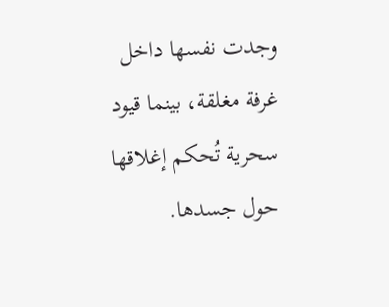وجدت نفسها داخل غرفة مغلقة، بينما قيود سحرية تُحكم إغلاقها حول جسدها.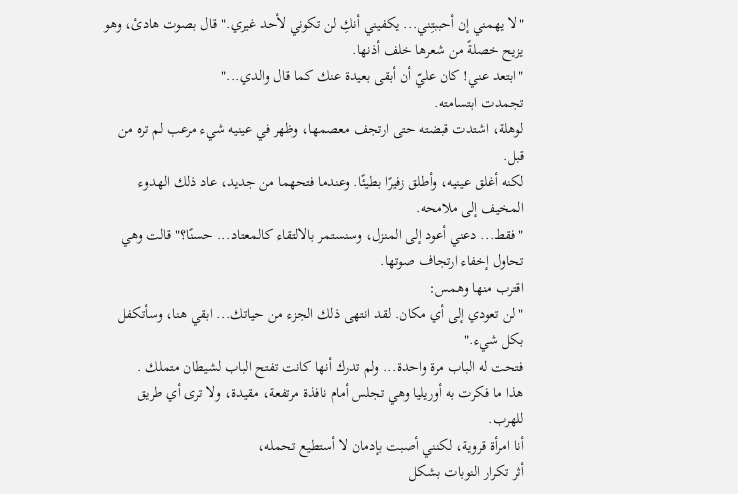"لا يهمني إن أحببتِني... يكفيني أنكِ لن تكوني لأحد غيري." قال بصوت هادئ، وهو يزيح خصلةً من شعرها خلف أذنها.
"ابتعد عني! كان عليّ أن أبقى بعيدة عنك كما قال والدي..."
تجمدت ابتسامته.
لوهلة، اشتدت قبضته حتى ارتجف معصمها، وظهر في عينيه شيء مرعب لم تره من قبل.
لكنه أغلق عينيه، وأطلق زفيرًا بطيئًا. وعندما فتحهما من جديد، عاد ذلك الهدوء المخيف إلى ملامحه.
"فقط... دعني أعود إلى المنزل، وسنستمر بالالتقاء كالمعتاد... حسنًا؟" قالت وهي تحاول إخفاء ارتجاف صوتها.
اقترب منها وهمس:
"لن تعودي إلى أي مكان. لقد انتهى ذلك الجزء من حياتك... ابقي هنا، وسأتكفل بكل شيء."
فتحت له الباب مرة واحدة... ولم تدرك أنها كانت تفتح الباب لشيطان متملك .
هذا ما فكرت به أوريليا وهي تجلس أمام نافذة مرتفعة، مقيدة، ولا ترى أي طريق للهرب.
أنا امرأة قروية، لكنني أصبت بإدمان لا أستطيع تحمله،
أثر تكرار النوبات بشكل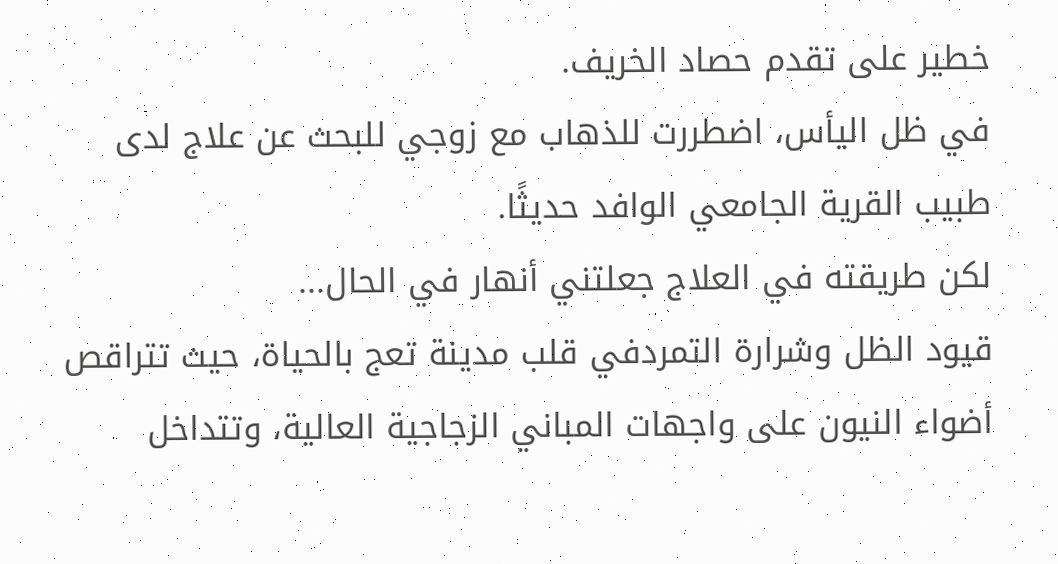خطير على تقدم حصاد الخريف.
في ظل اليأس، اضطررت للذهاب مع زوجي للبحث عن علاج لدى طبيب القرية الجامعي الوافد حديثًا.
لكن طريقته في العلاج جعلتني أنهار في الحال...
قيود الظل وشرارة التمردفي قلب مدينة تعج بالحياة، حيث تتراقص أضواء النيون على واجهات المباني الزجاجية العالية، وتتداخل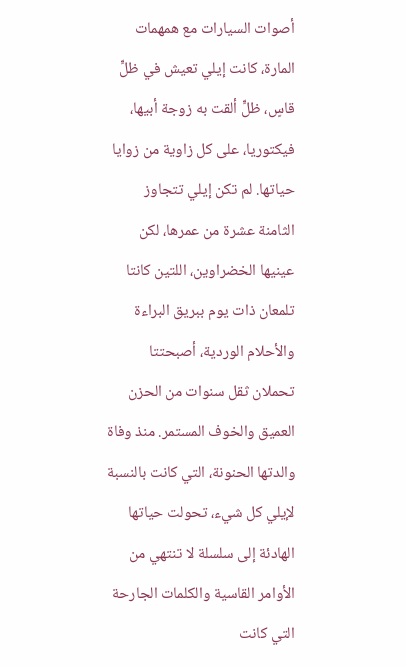أصوات السيارات مع همهمات المارة، كانت إيلي تعيش في ظلٍّ قاسٍ، ظلٍّ ألقت به زوجة أبيها، فيكتوريا، على كل زاوية من زوايا حياتها. لم تكن إيلي تتجاوز الثامنة عشرة من عمرها، لكن عينيها الخضراوين، اللتين كانتا تلمعان ذات يوم ببريق البراءة والأحلام الوردية، أصبحتتا تحملان ثقل سنوات من الحزن العميق والخوف المستمر. منذ وفاة والدتها الحنونة، التي كانت بالنسبة لإيلي كل شيء، تحولت حياتها الهادئة إلى سلسلة لا تنتهي من الأوامر القاسية والكلمات الجارحة التي كانت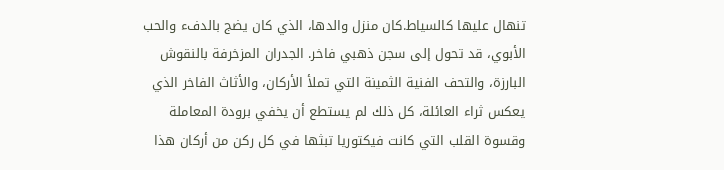تنهال عليها كالسياط.كان منزل والدها، الذي كان يضج بالدفء والحب الأبوي، قد تحول إلى سجن ذهبي فاخر. الجدران المزخرفة بالنقوش البارزة، والتحف الفنية الثمينة التي تملأ الأركان، والأثاث الفاخر الذي يعكس ثراء العائلة، كل ذلك لم يستطع أن يخفي برودة المعاملة وقسوة القلب التي كانت فيكتوريا تبثها في كل ركن من أركان هذا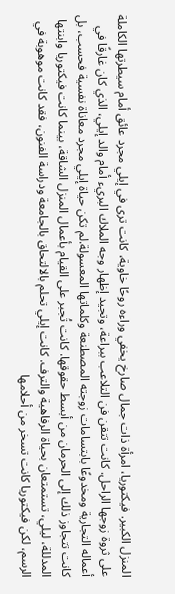المنزل الكبير. فيكتوريا، امرأة ذات جمال صارخ يخفي وراءه روحًا خاوية، كانت ترى في إيلي مجرد عائق أمام سيطرتها الكاملة على ثروة زوجها الراحل. كانت تتقن فن التلاعب ببراعة، وتجيد إظهار وجه الملاك البريء أمام والد إيلي، الذي كان غارقًا في أعماله التجارية ومخدوعًا بابتسامات زوجته المصطنعة وكلماتها المعسولة.لم تكن حياة إيلي مجرد معاناة نفسية فحسب، بل كانت تتجاوز ذلك إلى الحرمان من أبسط حقوقها. كانت تُجبر على القيام بأعمال المنزل الشاقة، بينما كانت فيكتوريا وابنتها المدللة، ليلي، تستمتعان بحياة الرفاهية والترف. كانت إيلي تحلم بالالتحاق بالجامعة ودراسة الفنون، فقد كانت موهوبة في الرسم، لكن فيكتوريا كانت تسخر من أحلامها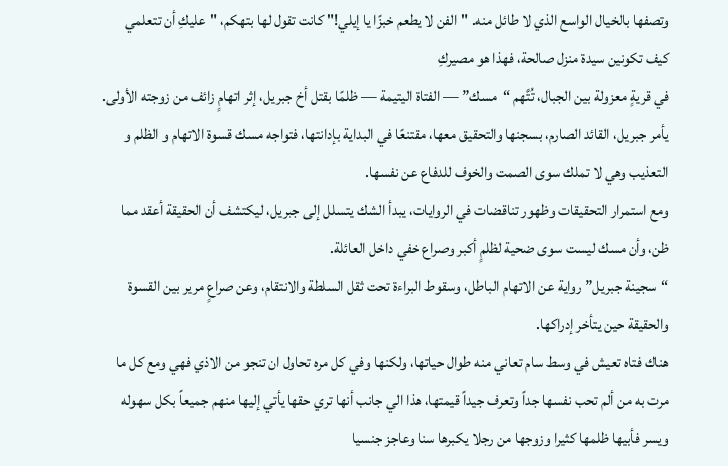وتصفها بالخيال الواسع الذي لا طائل منه. "الفن لا يطعم خبزًا يا إيلي!" كانت تقول لها بتهكم، "عليكِ أن تتعلمي كيف تكونين سيدة منزل صالحة، فهذا هو مصيركِ
في قريةٍ معزولة بين الجبال، تُتَّهم “مسك” — الفتاة اليتيمة — ظلمًا بقتل أخ جبريل، إثر اتهامٍ زائف من زوجته الأولى.
يأمر جبريل، القائد الصارم، بسجنها والتحقيق معها، مقتنعًا في البداية بإدانتها، فتواجه مسك قسوة الاتهام و الظلم و التعذيب وهي لا تملك سوى الصمت والخوف للدفاع عن نفسها.
ومع استمرار التحقيقات وظهور تناقضات في الروايات، يبدأ الشك يتسلل إلى جبريل، ليكتشف أن الحقيقة أعقد مما ظن، وأن مسك ليست سوى ضحية لظلمٍ أكبر وصراع خفي داخل العائلة.
“سجينة جبريل” رواية عن الاتهام الباطل، وسقوط البراءة تحت ثقل السلطة والانتقام، وعن صراعٍ مرير بين القسوة والحقيقة حين يتأخر إدراكها.
هناك فتاه تعيش في وسط سام تعاني منه طوال حياتها، ولكنها وفي كل مره تحاول ان تنجو من الاذي فهي ومع كل ما مرت به من ألم تحب نفسها جداً وتعرف جيداً قيمتها، هذا الي جانب أنها تري حقها يأتي إليها منهم جميعاً بكل سهوله ويسر فأبيها ظلمها كثيرا وزوجها من رجلا يكبرها سنا وعاجز جنسيا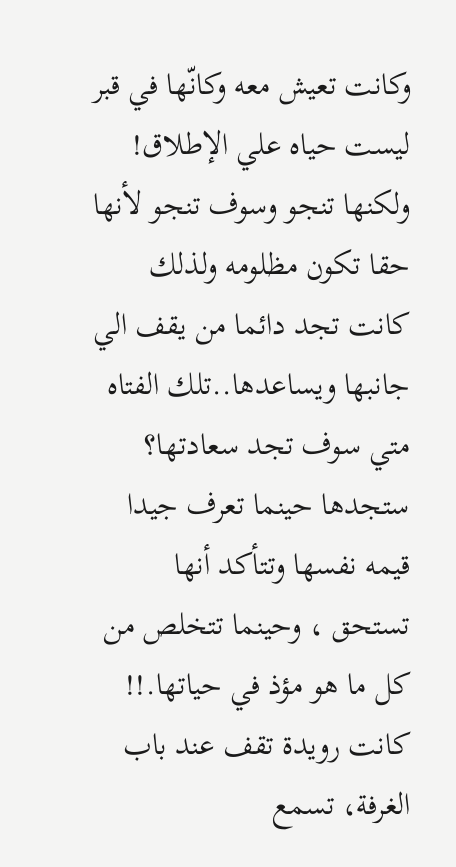وكانت تعيش معه وكانّها في قبر ليست حياه علي الإطلاق! ولكنها تنجو وسوف تنجو لأنها حقا تكون مظلومه ولذلك كانت تجد دائما من يقف الي جانبها ويساعدها..تلك الفتاه متي سوف تجد سعادتها؟ ستجدها حينما تعرف جيدا قيمه نفسها وتتأكد أنها تستحق ، وحينما تتخلص من كل ما هو مؤذ في حياتها.!!
كانت رويدة تقف عند باب الغرفة، تسمع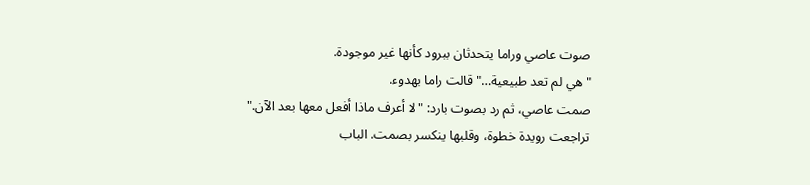صوت عاصي وراما يتحدثان ببرود كأنها غير موجودة.
"هي لم تعد طبيعية…" قالت راما بهدوء.
صمت عاصي، ثم رد بصوت بارد: "لا أعرف ماذا أفعل معها بعد الآن."
تراجعت رويدة خطوة، وقلبها ينكسر بصمت. الباب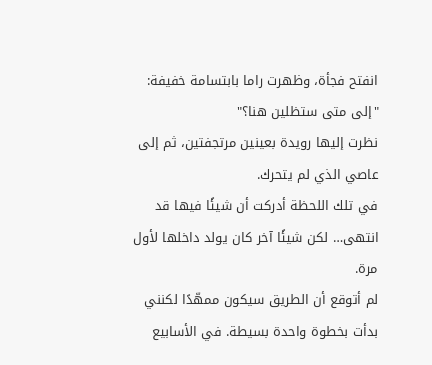انفتح فجأة، وظهرت راما بابتسامة خفيفة: "إلى متى ستظلين هنا؟"
نظرت إليها رويدة بعينين مرتجفتين، ثم إلى عاصي الذي لم يتحرك.
في تلك اللحظة أدركت أن شيئًا فيها قد انتهى… لكن شيئًا آخر كان يولد داخلها لأول مرة.
لم أتوقع أن الطريق سيكون ممهّدًا لكنني بدأت بخطوة واحدة بسيطة. في الأسابيع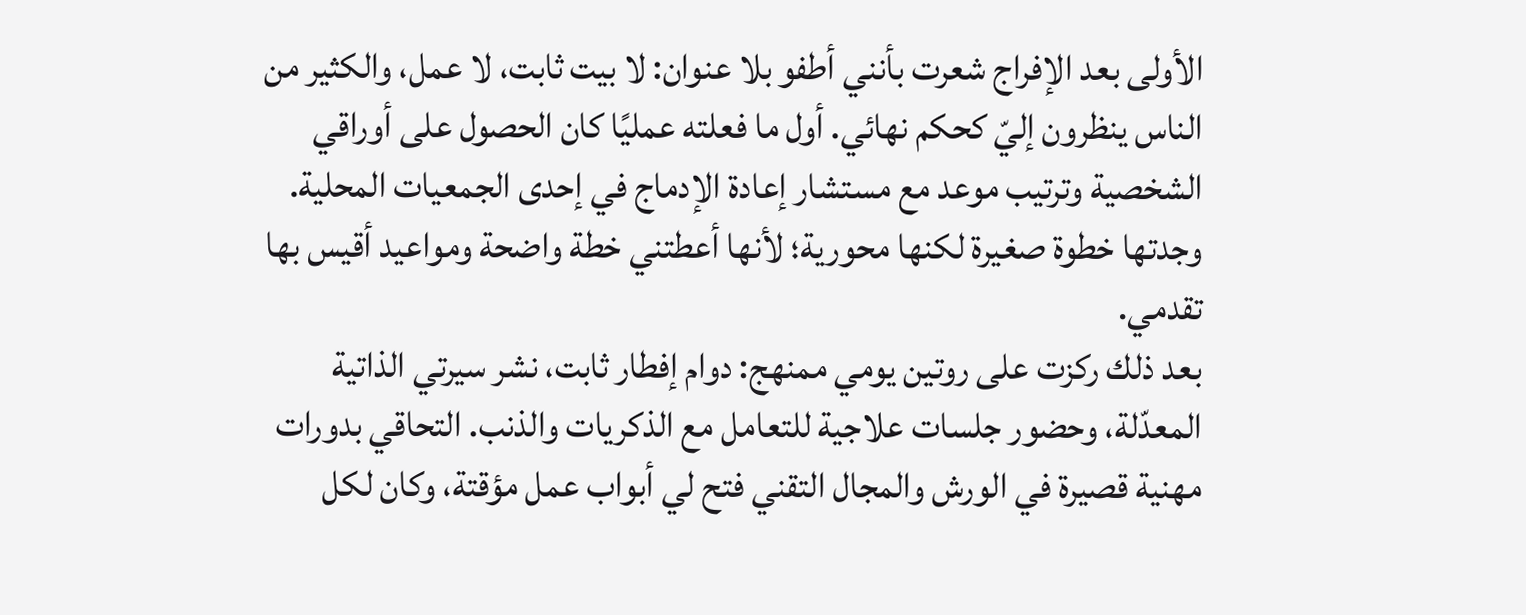الأولى بعد الإفراج شعرت بأنني أطفو بلا عنوان: لا بيت ثابت، لا عمل، والكثير من الناس ينظرون إليّ كحكم نهائي. أول ما فعلته عمليًا كان الحصول على أوراقي الشخصية وترتيب موعد مع مستشار إعادة الإدماج في إحدى الجمعيات المحلية. وجدتها خطوة صغيرة لكنها محورية؛ لأنها أعطتني خطة واضحة ومواعيد أقيس بها تقدمي.
بعد ذلك ركزت على روتين يومي ممنهج: دوام إفطار ثابت، نشر سيرتي الذاتية المعدّلة، وحضور جلسات علاجية للتعامل مع الذكريات والذنب. التحاقي بدورات مهنية قصيرة في الورش والمجال التقني فتح لي أبواب عمل مؤقتة، وكان لكل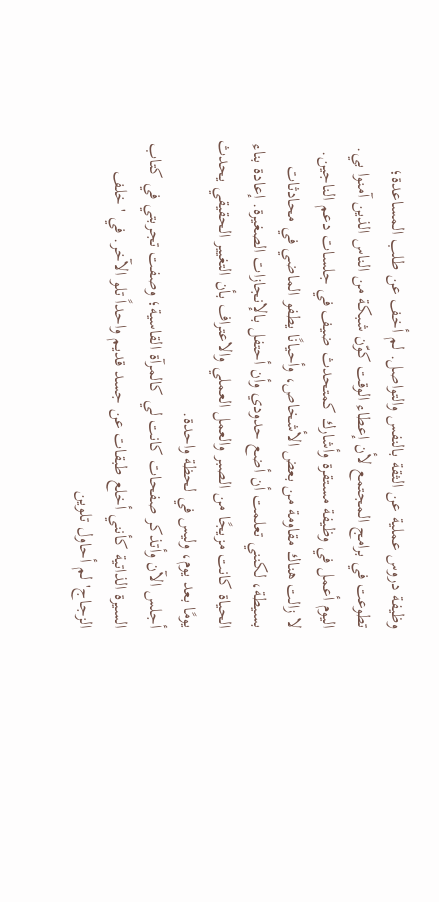وظيفة دروس عملية عن الثقة بالنفس والتواصل. لم أخف عن طلب المساعدة؛ تطوعت في برامج المجتمع لأن إعطاء الوقت كوّن شبكة من الناس الذين آمنوا بي.
اليوم أعمل في وظيفة مستقرة وأشارك كمتحدث ضيف في جلسات دعم الناجين. لا زالت هناك مقاومة من بعض الأشخاص، وأحيانًا يطفو الماضي في محادثات بسيطة، لكنني تعلمت أن أضع حدودي وأن أحتفل بالإنجازات الصغيرة. إعادة بناء الحياة كانت مزيجًا من الصبر والعمل العملي والاعتراف بأن التغيير الحقيقي يحدث يومًا بعد يوم، وليس في لحظة واحدة.
أجلس الآن وأتذكر صفحات كانت لي كالمرآة القاسية؛ وصفت تجربتي في كتاب السيرة الذاتية كأنني أخلع طبقات عن جسد قديم واحداً تلو الآخر. في 'خلف الزجاج' لم أحاول تلوين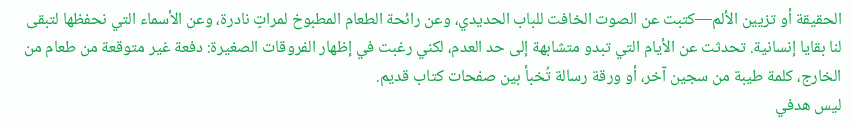الحقيقة أو تزيين الألم—كتبت عن الصوت الخافت للباب الحديدي، وعن رائحة الطعام المطبوخ لمراتٍ نادرة، وعن الأسماء التي نحفظها لتبقى لنا بقايا إنسانية. تحدثت عن الأيام التي تبدو متشابهة إلى حد العدم، لكني رغبت في إظهار الفروقات الصغيرة: دفعة غير متوقعة من طعام من الخارج، كلمة طيبة من سجين آخر، أو ورقة رسالة تُخبأ بين صفحات كتاب قديم.
ليس هدفي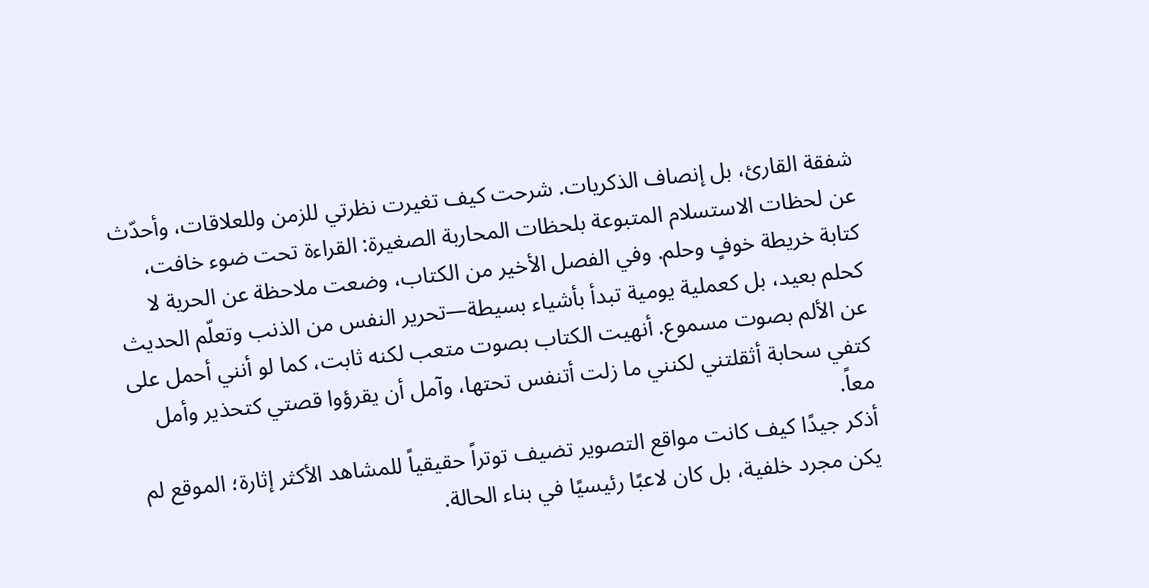شفقة القارئ، بل إنصاف الذكريات. شرحت كيف تغيرت نظرتي للزمن وللعلاقات، وأحدّث عن لحظات الاستسلام المتبوعة بلحظات المحاربة الصغيرة: القراءة تحت ضوء خافت، كتابة خريطة خوفٍ وحلم. وفي الفصل الأخير من الكتاب، وضعت ملاحظة عن الحرية لا كحلم بعيد، بل كعملية يومية تبدأ بأشياء بسيطة—تحرير النفس من الذنب وتعلّم الحديث عن الألم بصوت مسموع. أنهيت الكتاب بصوت متعب لكنه ثابت، كما لو أنني أحمل على كتفي سحابة أثقلتني لكنني ما زلت أتنفس تحتها، وآمل أن يقرؤوا قصتي كتحذير وأمل معاً.
أذكر جيدًا كيف كانت مواقع التصوير تضيف توتراً حقيقياً للمشاهد الأكثر إثارة؛ الموقع لم يكن مجرد خلفية، بل كان لاعبًا رئيسيًا في بناء الحالة.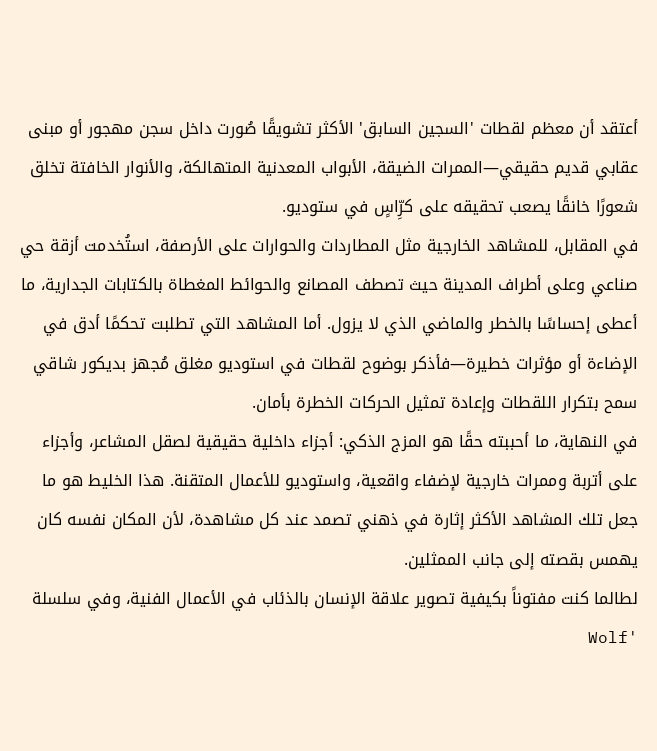أعتقد أن معظم لقطات 'السجين السابق' الأكثر تشويقًا صُورت داخل سجن مهجور أو مبنى عقابي قديم حقيقي—الممرات الضيقة، الأبواب المعدنية المتهالكة، والأنوار الخافتة تخلق شعورًا خانقًا يصعب تحقيقه على كرِّاسٍ في ستوديو.
في المقابل، للمشاهد الخارجية مثل المطاردات والحوارات على الأرصفة، استُخدمت أزقة حي صناعي وعلى أطراف المدينة حيث تصطف المصانع والحوائط المغطاة بالكتابات الجدارية، ما أعطى إحساسًا بالخطر والماضي الذي لا يزول. أما المشاهد التي تطلبت تحكمًا أدق في الإضاءة أو مؤثرات خطيرة—فأذكر بوضوح لقطات في استوديو مغلق مُجهز بديكور شاقي سمح بتكرار اللقطات وإعادة تمثيل الحركات الخطرة بأمان.
في النهاية، ما أحببته حقًا هو المزج الذكي: أجزاء داخلية حقيقية لصقل المشاعر، وأجزاء على أتربة وممرات خارجية لإضفاء واقعية، واستوديو للأعمال المتقنة. هذا الخليط هو ما جعل تلك المشاهد الأكثر إثارة في ذهني تصمد عند كل مشاهدة، لأن المكان نفسه كان يهمس بقصته إلى جانب الممثلين.
لطالما كنت مفتوناً بكيفية تصوير علاقة الإنسان بالذئاب في الأعمال الفنية، وفي سلسلة 'Wolf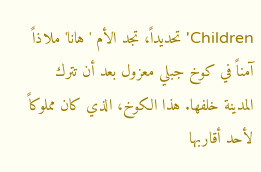Children' تحديداً، تجد الأم 'هانا' ملاذاً آمناً في كوخ جبلي معزول بعد أن تترك المدينة خلفها. هذا الكوخ، الذي كان مملوكاً لأحد أقاربها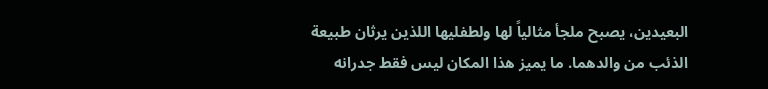البعيدين، يصبح ملجأ مثالياً لها ولطفليها اللذين يرثان طبيعة الذئب من والدهما. ما يميز هذا المكان ليس فقط جدرانه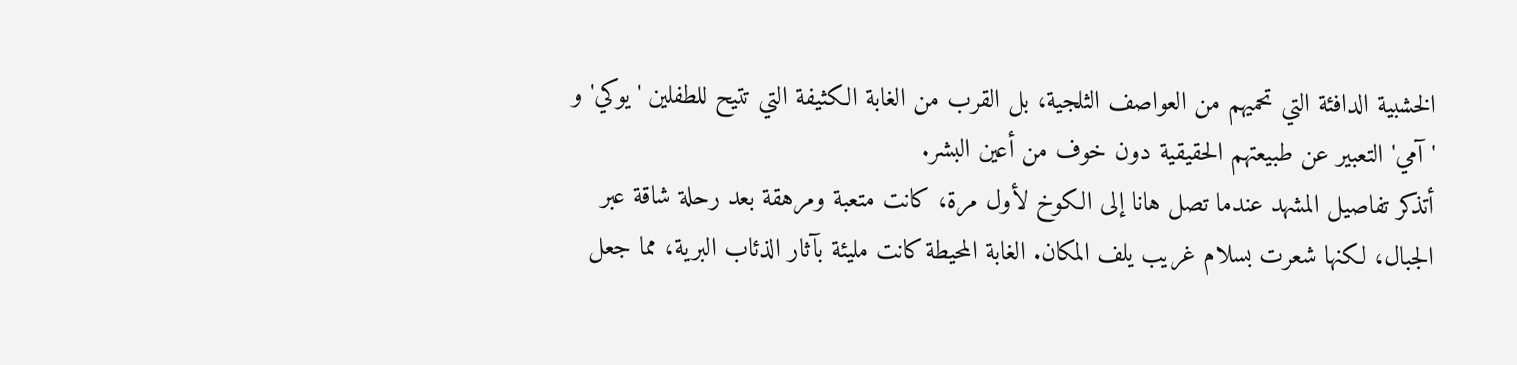الخشبية الدافئة التي تحميهم من العواصف الثلجية، بل القرب من الغابة الكثيفة التي تتيح للطفلين 'يوكي' و 'آمي' التعبير عن طبيعتهم الحقيقية دون خوف من أعين البشر.
أتذكر تفاصيل المشهد عندما تصل هانا إلى الكوخ لأول مرة، كانت متعبة ومرهقة بعد رحلة شاقة عبر الجبال، لكنها شعرت بسلام غريب يلف المكان. الغابة المحيطة كانت مليئة بآثار الذئاب البرية، مما جعل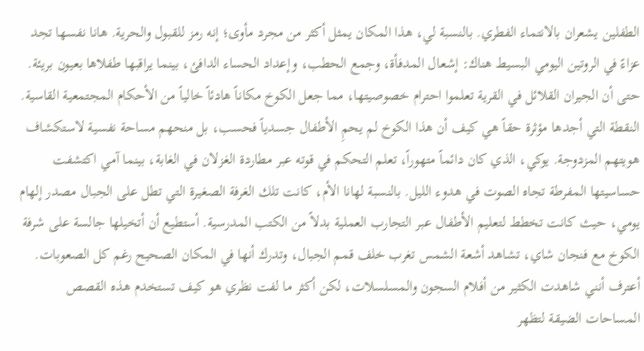الطفلين يشعران بالانتماء الفطري. بالنسبة لي، هذا المكان يمثل أكثر من مجرد مأوى؛ إنه رمز للقبول والحرية. هانا نفسها تجد عزاءً في الروتين اليومي البسيط هناك: إشعال المدفأة، وجمع الحطب، وإعداد الحساء الدافئ، بينما يراقبها طفلاها بعيون بريئة. حتى أن الجيران القلائل في القرية تعلموا احترام خصوصيتها، مما جعل الكوخ مكاناً هادئاً خالياً من الأحكام المجتمعية القاسية.
النقطة التي أجدها مؤثرة حقاً هي كيف أن هذا الكوخ لم يحمِ الأطفال جسدياً فحسب، بل منحهم مساحة نفسية لاستكشاف هويتهم المزدوجة. يوكي، الذي كان دائماً متهوراً، تعلم التحكم في قوته عبر مطاردة الغزلان في الغابة، بينما آمي اكتشفت حساسيتها المفرطة تجاه الصوت في هدوء الليل. بالنسبة لهانا الأم، كانت تلك الغرفة الصغيرة التي تطل على الجبال مصدر إلهام يومي، حيث كانت تخطط لتعليم الأطفال عبر التجارب العملية بدلاً من الكتب المدرسية. أستطيع أن أتخيلها جالسة على شرفة الكوخ مع فنجان شاي، تشاهد أشعة الشمس تغرب خلف قمم الجبال، وتدرك أنها في المكان الصحيح رغم كل الصعوبات.
أعترف أنني شاهدت الكثير من أفلام السجون والمسلسلات، لكن أكثر ما لفت نظري هو كيف تستخدم هذه القصص المساحات الضيقة لتظهر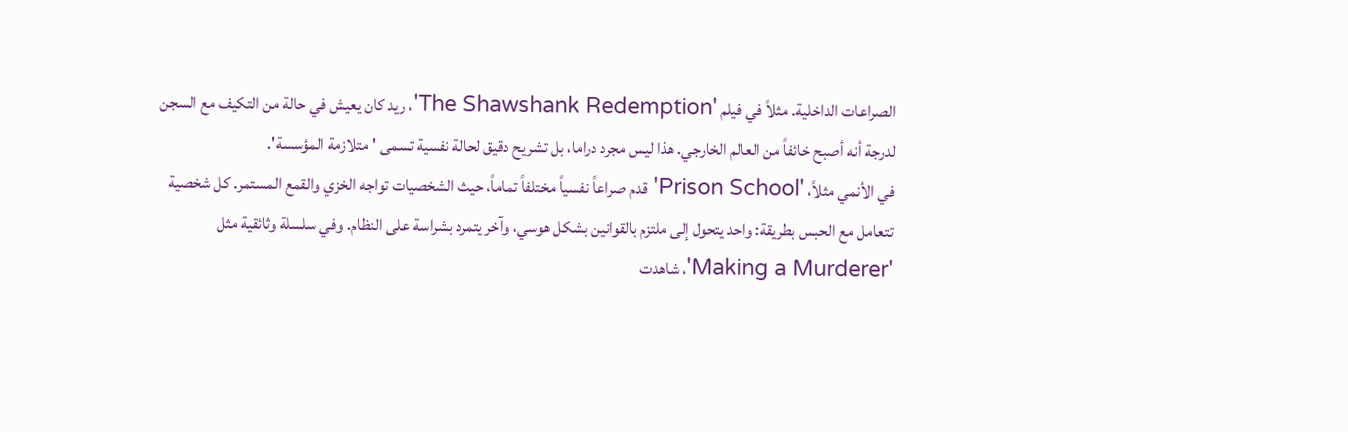الصراعات الداخلية. مثلاً في فيلم 'The Shawshank Redemption'، ريد كان يعيش في حالة من التكيف مع السجن لدرجة أنه أصبح خائفاً من العالم الخارجي. هذا ليس مجرد دراما، بل تشريح دقيق لحالة نفسية تسمى 'متلازمة المؤسسة'.
في الأنمي مثلاً، 'Prison School' قدم صراعاً نفسياً مختلفاً تماماً، حيث الشخصيات تواجه الخزي والقمع المستمر. كل شخصية تتعامل مع الحبس بطريقة: واحد يتحول إلى ملتزم بالقوانين بشكل هوسي، وآخر يتمرد بشراسة على النظام. وفي سلسلة وثائقية مثل 'Making a Murderer'، شاهدت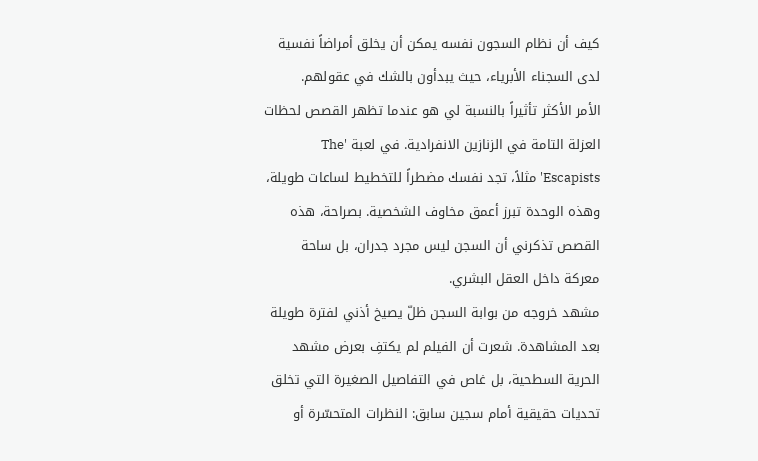كيف أن نظام السجون نفسه يمكن أن يخلق أمراضاً نفسية لدى السجناء الأبرياء، حيث يبدأون بالشك في عقولهم.
الأمر الأكثر تأثيراً بالنسبة لي هو عندما تظهر القصص لحظات العزلة التامة في الزنازين الانفرادية. في لعبة 'The Escapists' مثلاً، تجد نفسك مضطراً للتخطيط لساعات طويلة، وهذه الوحدة تبرز أعمق مخاوف الشخصية. بصراحة، هذه القصص تذكرني أن السجن ليس مجرد جدران، بل ساحة معركة داخل العقل البشري.
مشهد خروجه من بوابة السجن ظلّ يصيخ أذني لفترة طويلة بعد المشاهدة. شعرت أن الفيلم لم يكتفِ بعرض مشهد الحرية السطحية، بل غاص في التفاصيل الصغيرة التي تخلق تحديات حقيقية أمام سجين سابق: النظرات المتحسّرة أو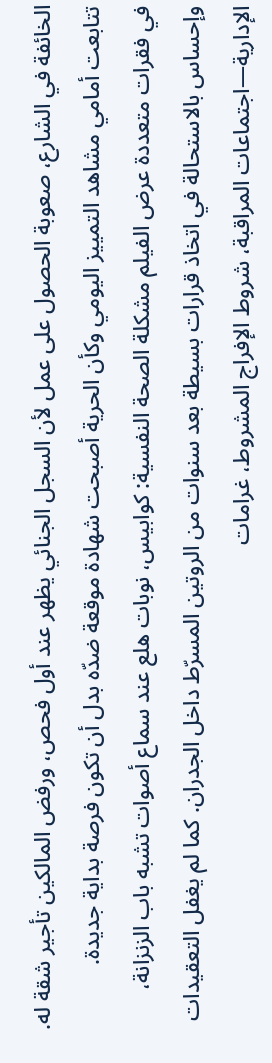الخائفة في الشارع، صعوبة الحصول على عمل لأن السجل الجنائي يظهر عند أول فحص، ورفض المالكين تأجير شقة له. تتابعت أمامي مشاهد التمييز اليومي وكأن الحرية أصبحت شهادة موقعة ضدّه بدل أن تكون فرصة بداية جديدة.
في فقرات متعددة عرض الفيلم مشكلة الصحة النفسية: كوابيس، نوبات هلع عند سماع أصوات تشبه باب الزنزانة، وإحساس بالاستحالة في اتخاذ قرارات بسيطة بعد سنوات من الروتين المسرّط داخل الجدران. كما لم يغفل التعقيدات الإدارية—اجتماعات المراقبة، شروط الإفراج المشروط، غرامات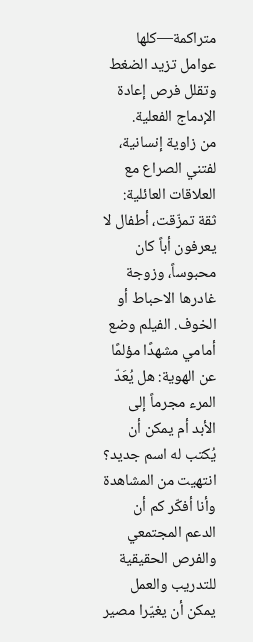متراكمة—كلها عوامل تزيد الضغط وتقلل فرص إعادة الإدماج الفعلية.
من زاوية إنسانية، لفتني الصراع مع العلاقات العائلية: ثقة تمزّقت، أطفال لا يعرفون أباً كان محبوساً، وزوجة غادرها الاحباط أو الخوف. الفيلم وضع أمامي مشهدًا مؤلمًا عن الهوية: هل يُعَدّ المرء مجرماً إلى الأبد أم يمكن أن يُكتب له اسم جديد؟ انتهيت من المشاهدة وأنا أفكّر كم أن الدعم المجتمعي والفرص الحقيقية للتدريب والعمل يمكن أن يغيّرا مصير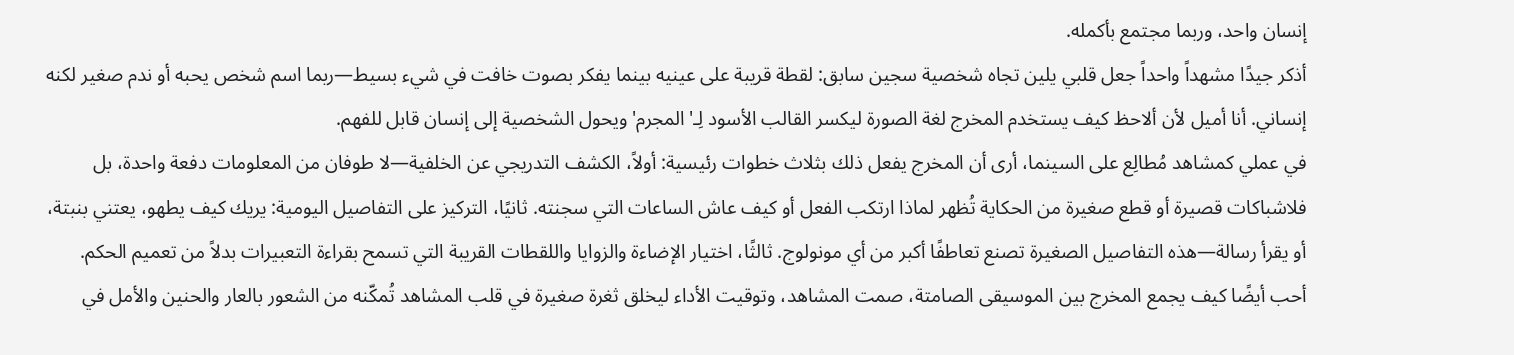إنسان واحد، وربما مجتمع بأكمله.
أذكر جيدًا مشهداً واحداً جعل قلبي يلين تجاه شخصية سجين سابق: لقطة قريبة على عينيه بينما يفكر بصوت خافت في شيء بسيط—ربما اسم شخص يحبه أو ندم صغير لكنه إنساني. أنا أميل لأن ألاحظ كيف يستخدم المخرج لغة الصورة ليكسر القالب الأسود لِـ'المجرم' ويحول الشخصية إلى إنسان قابل للفهم.
في عملي كمشاهد مُطالِع على السينما، أرى أن المخرج يفعل ذلك بثلاث خطوات رئيسية: أولاً، الكشف التدريجي عن الخلفية—لا طوفان من المعلومات دفعة واحدة، بل فلاشباكات قصيرة أو قطع صغيرة من الحكاية تُظهر لماذا ارتكب الفعل أو كيف عاش الساعات التي سجنته. ثانيًا، التركيز على التفاصيل اليومية: يريك كيف يطهو، يعتني بنبتة، أو يقرأ رسالة—هذه التفاصيل الصغيرة تصنع تعاطفًا أكبر من أي مونولوج. ثالثًا، اختيار الإضاءة والزوايا واللقطات القريبة التي تسمح بقراءة التعبيرات بدلاً من تعميم الحكم.
أحب أيضًا كيف يجمع المخرج بين الموسيقى الصامتة، صمت المشاهد، وتوقيت الأداء ليخلق ثغرة صغيرة في قلب المشاهد تُمكّنه من الشعور بالعار والحنين والأمل في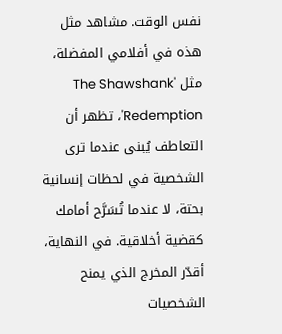نفس الوقت. مشاهد مثل هذه في أفلامي المفضلة، مثل 'The Shawshank Redemption'، تظهر أن التعاطف يُبنى عندما ترى الشخصية في لحظات إنسانية بحتة، لا عندما تُسَرَّح أمامك كقضية أخلاقية. في النهاية، أقدّر المخرج الذي يمنح الشخصيات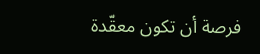فرصة أن تكون معقّدة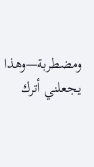ومضطربة—وهذا يجعلني أترك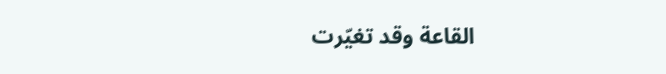القاعة وقد تغيّرت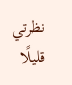نظرتي قليلًا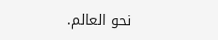نحو العالم.